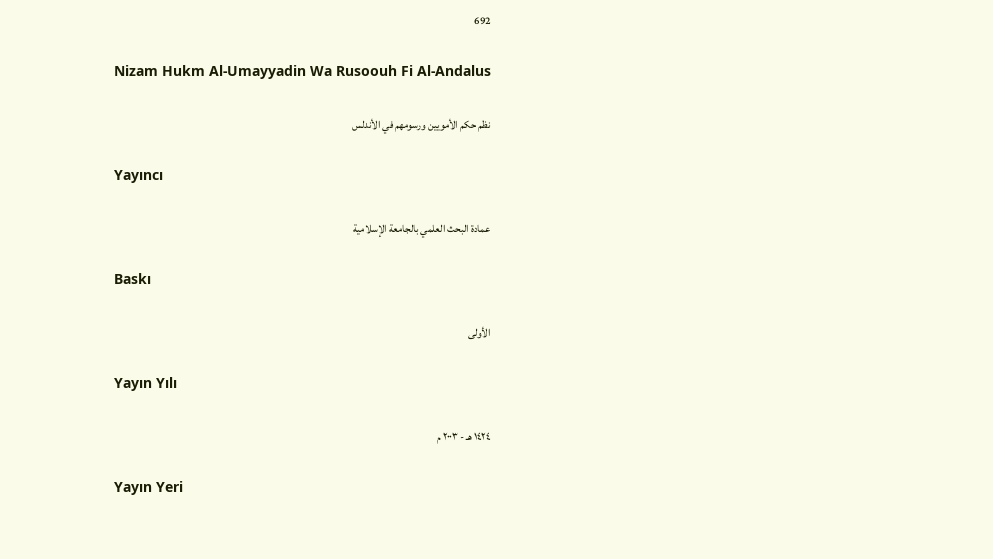692

Nizam Hukm Al-Umayyadin Wa Rusoouh Fi Al-Andalus

نظم حكم الأمويين ورسومهم في الأندلس

Yayıncı

عمادة البحث العلمي بالجامعة الإسلامية

Baskı

الأولى

Yayın Yılı

١٤٢٤ هـ - ٢٠٠٣ م

Yayın Yeri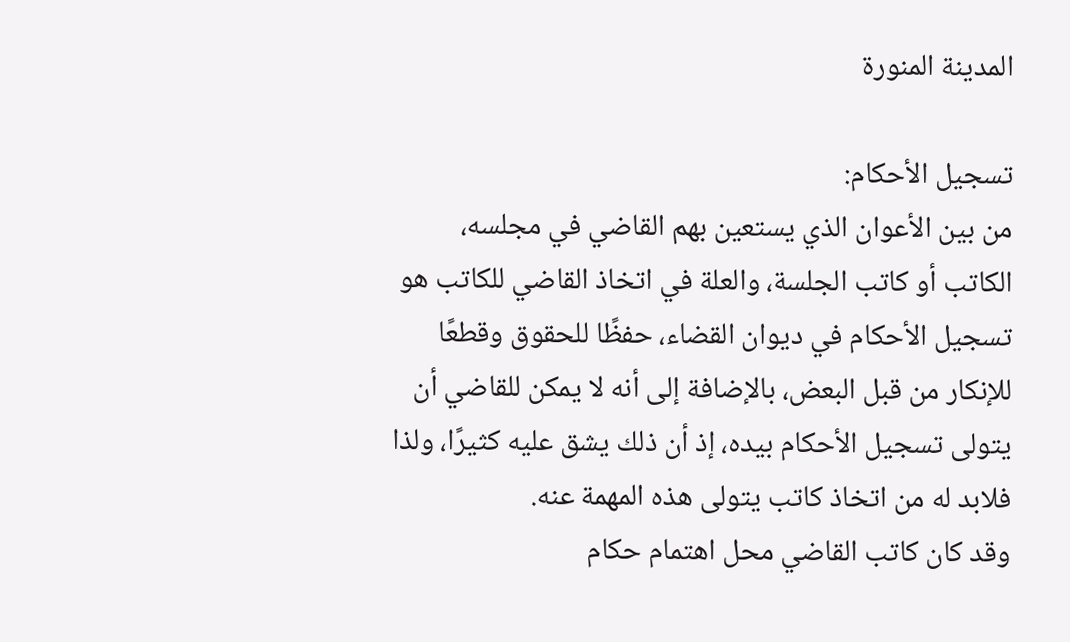المدينة المنورة

تسجيل الأحكام:
من بين الأعوان الذي يستعين بهم القاضي في مجلسه، الكاتب أو كاتب الجلسة، والعلة في اتخاذ القاضي للكاتب هو تسجيل الأحكام في ديوان القضاء، حفظًا للحقوق وقطعًا للإنكار من قبل البعض، بالإضافة إلى أنه لا يمكن للقاضي أن يتولى تسجيل الأحكام بيده، إذ أن ذلك يشق عليه كثيرًا، ولذا فلابد له من اتخاذ كاتب يتولى هذه المهمة عنه.
وقد كان كاتب القاضي محل اهتمام حكام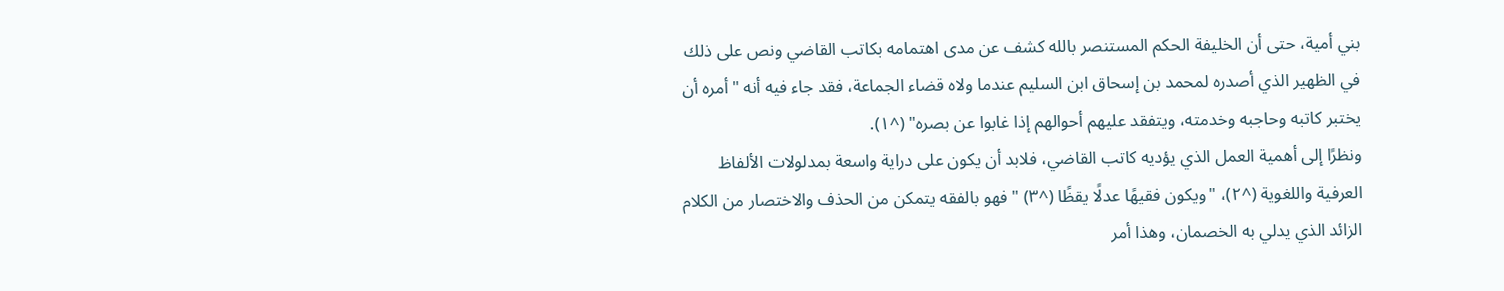بني أمية، حتى أن الخليفة الحكم المستنصر بالله كشف عن مدى اهتمامه بكاتب القاضي ونص على ذلك في الظهير الذي أصدره لمحمد بن إسحاق ابن السليم عندما ولاه قضاء الجماعة، فقد جاء فيه أنه "أمره أن يختبر كاتبه وحاجبه وخدمته، ويتفقد عليهم أحوالهم إذا غابوا عن بصره" (^١).
ونظرًا إلى أهمية العمل الذي يؤديه كاتب القاضي، فلابد أن يكون على دراية واسعة بمدلولات الألفاظ العرفية واللغوية (^٢)، "ويكون فقيهًا عدلًا يقظًا (^٣) " فهو بالفقه يتمكن من الحذف والاختصار من الكلام الزائد الذي يدلي به الخصمان، وهذا أمر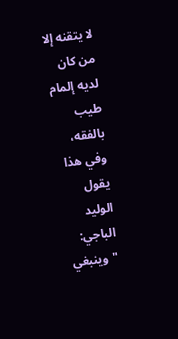لا يتقنه إلا من كان لديه إلمام طيب بالفقه، وفي هذا يقول الوليد الباجي: "وينبغي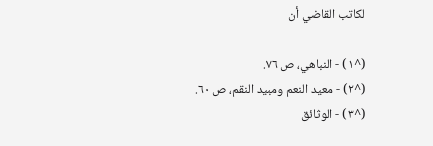لكاتب القاضي أن

(^١) - النباهي، ص ٧٦.
(^٢) - معيد النعم ومبيد النقم، ص ٦٠.
(^٣) - الوثائق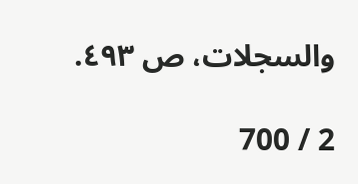والسجلات، ص ٤٩٣.

2 / 700